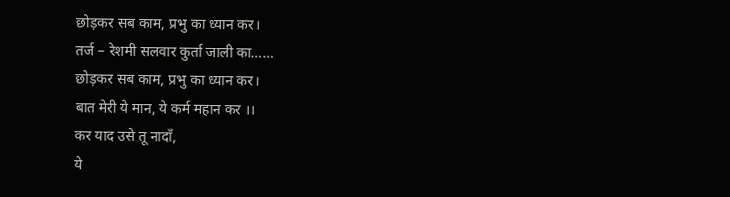छोड़कर सब काम, प्रभु का ध्यान कर।
तर्ज – रेशमी सलवार कुर्ता जाली का……
छोड़कर सब काम, प्रभु का ध्यान कर।
बात मेरी ये मान, ये कर्म महान कर ।।
कर याद उसे तू नादाँ,
ये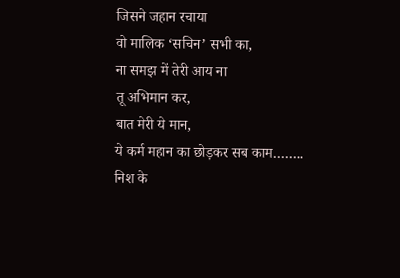जिसने जहान रचाया
वो मालिक ‘सचिन’ सभी का,
ना समझ में तेरी आय ना
तू अभिमान कर,
बात मेरी ये मान,
ये कर्म महान का छोड़कर सब काम……..
निश के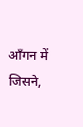आँगन में जिसने,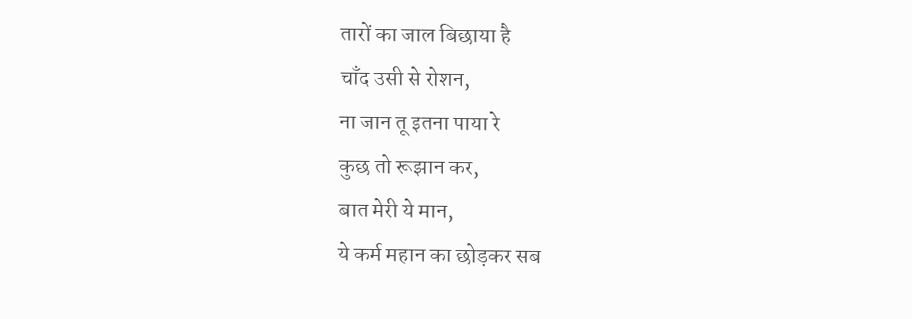तारों का जाल बिछाया है
चाँद उसी से रोशन,
ना जान तू इतना पाया रे
कुछ तो रूझान कर,
बात मेरी ये मान,
ये कर्म महान का छोड़कर सब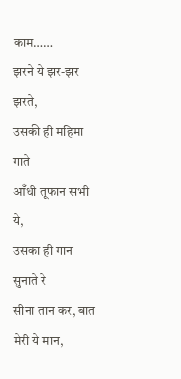काम……
झरने ये झर-झर झरते,
उसकी ही महिमा गाते
आँधी तूफान सभी ये,
उसका ही गान सुनाते रे
सीना तान कर, बात मेरी ये मान,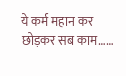ये कर्म महान कर छोड़कर सब काम……